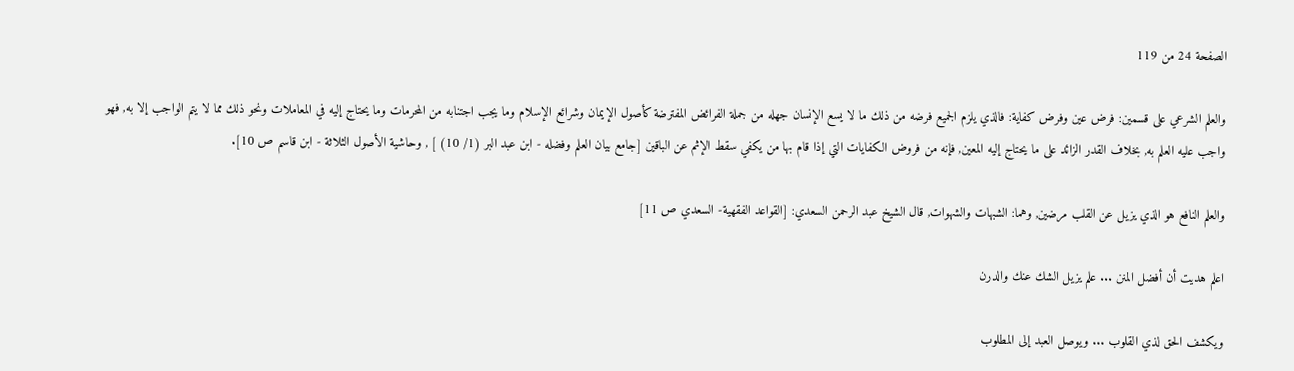الصفحة 24 من 119

والعلم الشرعي على قسمين: فرض عين وفرض كفاية: فالذي يلزم الجميع فرضه من ذلك ما لا يسع الإنسان جهله من جملة الفرائض المفترضة كأصول الإيمان وشرائع الإسلام وما يجب اجتنابه من المحرمات وما يحتاج إليه في المعاملات ونحو ذلك مما لا يتم الواجب إلا به, فهو واجب عليه العلم به, بخلاف القدر الزائد على ما يحتاج إليه المعين, فإنه من فروض الكفايات التي إذا قام بها من يكفي سقط الإثم عن الباقين [جامع بيان العلم وفضله - ابن عبد البر (1/ 10) ] , وحاشية الأصول الثلاثة - ابن قاسم ص 10].

والعلم النافع هو الذي يزيل عن القلب مرضين, وهما: الشبهات والشهوات, قال الشيخ عبد الرحمن السعدي: [القواعد الفقهية- السعدي ص 11]

اعلم هديت أن أفضل المنن ... علم يزيل الشك عنك والدرن

ويكشف الحق لذي القلوب ... ويوصل العبد إلى المطلوب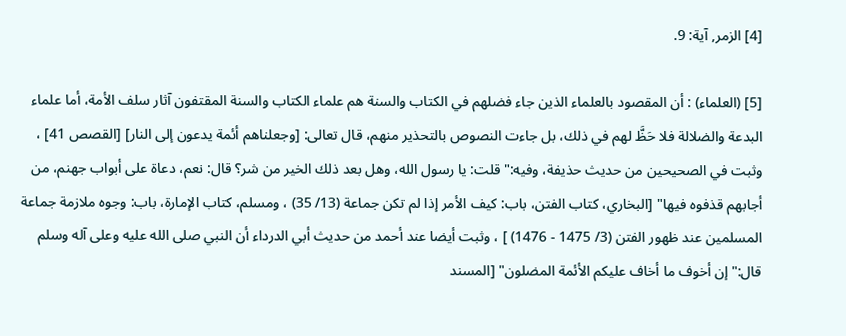[4] الزمر, آية: 9.

[5] (العلماء) : أن المقصود بالعلماء الذين جاء فضلهم في الكتاب والسنة هم علماء الكتاب والسنة المقتفون آثار سلف الأمة، أما علماء البدعة والضلالة فلا حَظَّ لهم في ذلك، بل جاءت النصوص بالتحذير منهم، قال تعالى: [وجعلناهم أئمة يدعون إلى النار] [القصص 41] ، وثبت في الصحيحين من حديث حذيفة، وفيه:"قلت: يا رسول الله، وهل بعد ذلك الخير من شر؟ قال: نعم، دعاة على أبواب جهنم، من أجابهم قذفوه فيها" [البخاري، كتاب الفتن، باب: كيف الأمر إذا لم تكن جماعة (13/ 35) ، ومسلم، كتاب الإمارة، باب: وجوه ملازمة جماعة المسلمين عند ظهور الفتن (3/ 1475 - 1476) ] ، وثبت أيضا عند أحمد من حديث أبي الدرداء أن النبي صلى الله عليه وعلى آله وسلم قال:"إن أخوف ما أخاف عليكم الأئمة المضلون" [المسند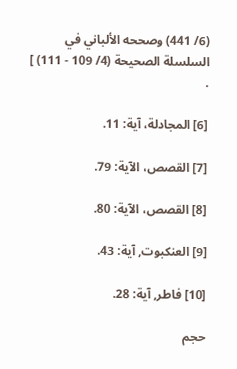(6/ 441) وصححه الألباني في السلسلة الصحيحة (4/ 109 - 111) ] .

[6] المجادلة، آية: 11.

[7] القصص، الآية: 79.

[8] القصص، الآية: 80.

[9] العنكبوت, آية: 43.

[10] فاطر, آية: 28.

حجم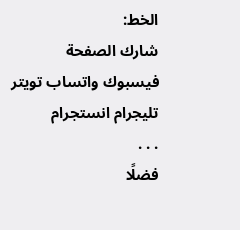الخط:
شارك الصفحة
فيسبوك واتساب تويتر تليجرام انستجرام
. . .
فضلًا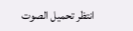انتظر تحميل الصوت